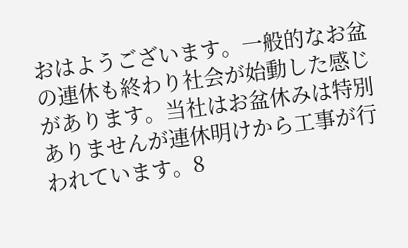おはようございます。一般的なお盆の連休も終わり社会が始動した感じがあります。当社はお盆休みは特別ありませんが連休明けから工事が行われています。8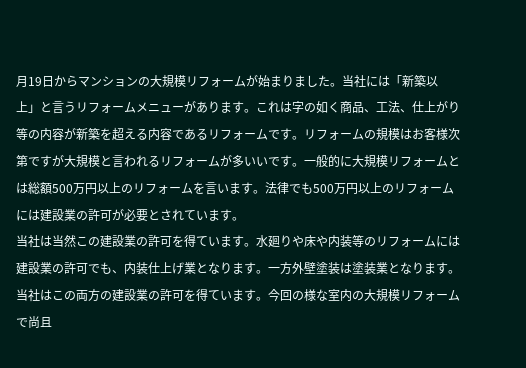月19日からマンションの大規模リフォームが始まりました。当社には「新築以上」と言うリフォームメニューがあります。これは字の如く商品、工法、仕上がり等の内容が新築を超える内容であるリフォームです。リフォームの規模はお客様次第ですが大規模と言われるリフォームが多いいです。一般的に大規模リフォームとは総額500万円以上のリフォームを言います。法律でも500万円以上のリフォームには建設業の許可が必要とされています。
当社は当然この建設業の許可を得ています。水廻りや床や内装等のリフォームには建設業の許可でも、内装仕上げ業となります。一方外壁塗装は塗装業となります。当社はこの両方の建設業の許可を得ています。今回の様な室内の大規模リフォームで尚且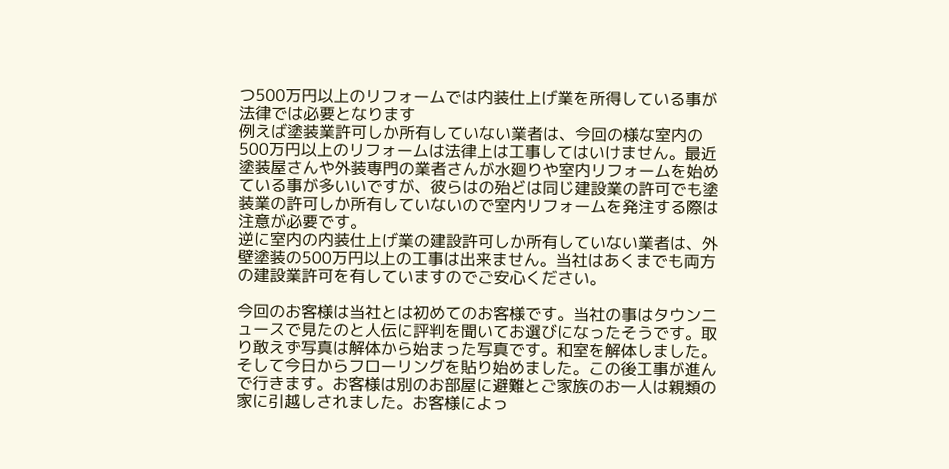つ500万円以上のリフォームでは内装仕上げ業を所得している事が法律では必要となります
例えば塗装業許可しか所有していない業者は、今回の様な室内の500万円以上のリフォームは法律上は工事してはいけません。最近塗装屋さんや外装専門の業者さんが水廻りや室内リフォームを始めている事が多いいですが、彼らはの殆どは同じ建設業の許可でも塗装業の許可しか所有していないので室内リフォームを発注する際は注意が必要です。
逆に室内の内装仕上げ業の建設許可しか所有していない業者は、外壁塗装の500万円以上の工事は出来ません。当社はあくまでも両方の建設業許可を有していますのでご安心ください。

今回のお客様は当社とは初めてのお客様です。当社の事はタウンニュースで見たのと人伝に評判を聞いてお選びになったそうです。取り敢えず写真は解体から始まった写真です。和室を解体しました。
そして今日からフローリングを貼り始めました。この後工事が進んで行きます。お客様は別のお部屋に避難とご家族のお一人は親類の家に引越しされました。お客様によっ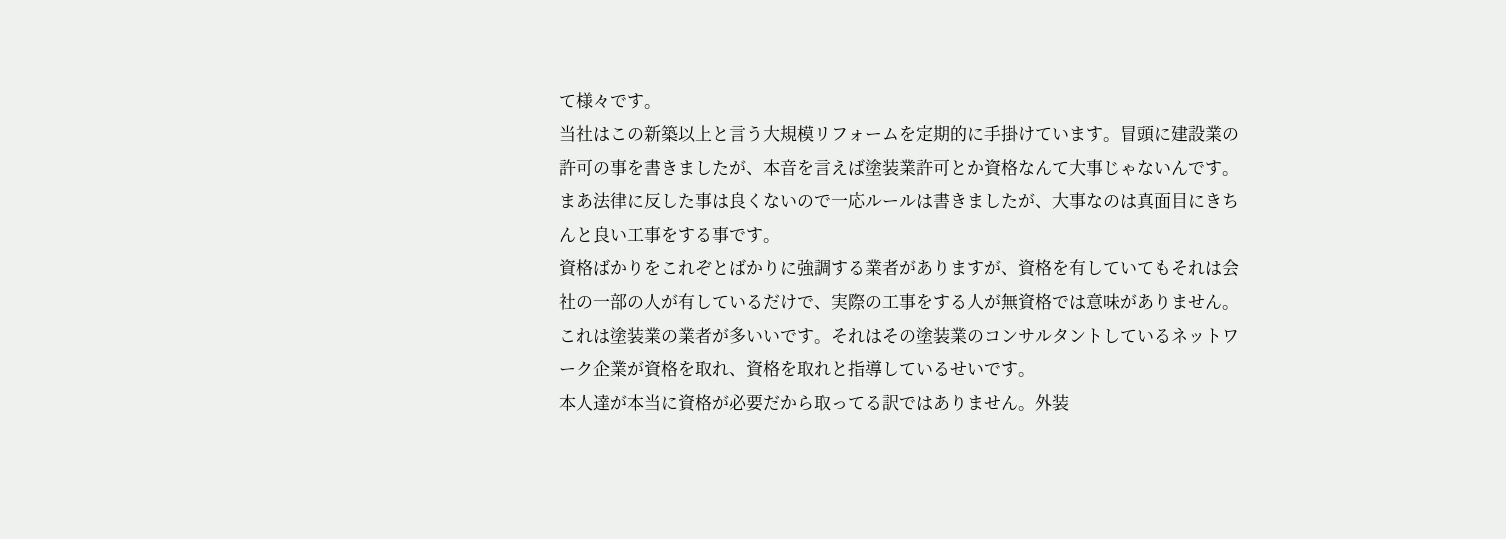て様々です。
当社はこの新築以上と言う大規模リフォームを定期的に手掛けています。冒頭に建設業の許可の事を書きましたが、本音を言えば塗装業許可とか資格なんて大事じゃないんです。まあ法律に反した事は良くないので一応ルールは書きましたが、大事なのは真面目にきちんと良い工事をする事です。
資格ばかりをこれぞとばかりに強調する業者がありますが、資格を有していてもそれは会社の一部の人が有しているだけで、実際の工事をする人が無資格では意味がありません。これは塗装業の業者が多いいです。それはその塗装業のコンサルタントしているネットワーク企業が資格を取れ、資格を取れと指導しているせいです。
本人達が本当に資格が必要だから取ってる訳ではありません。外装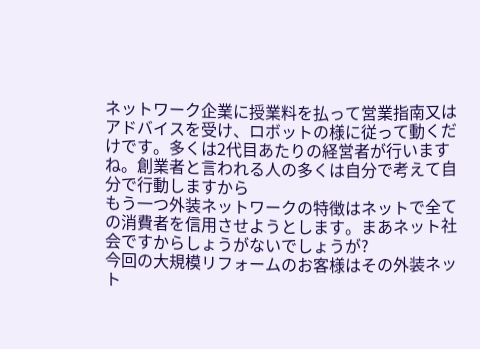ネットワーク企業に授業料を払って営業指南又はアドバイスを受け、ロボットの様に従って動くだけです。多くは2代目あたりの経営者が行いますね。創業者と言われる人の多くは自分で考えて自分で行動しますから
もう一つ外装ネットワークの特徴はネットで全ての消費者を信用させようとします。まあネット社会ですからしょうがないでしょうが?
今回の大規模リフォームのお客様はその外装ネット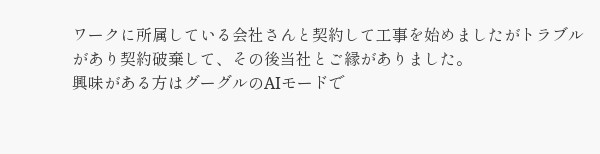ワークに所属している会社さんと契約して工事を始めましたがトラブルがあり契約破棄して、その後当社とご縁がありました。
興味がある方はグーグルのAIモードで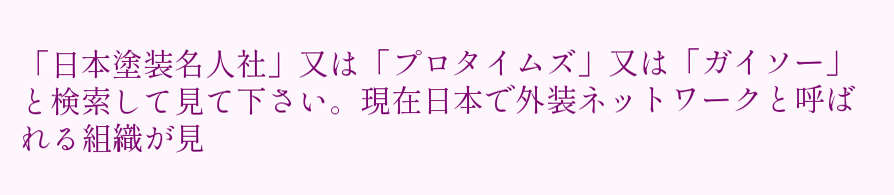「日本塗装名人社」又は「プロタイムズ」又は「ガイソー」と検索して見て下さい。現在日本で外装ネットワークと呼ばれる組織が見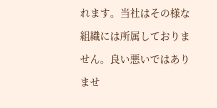れます。当社はその様な組織には所属しておりません。良い悪いではありませ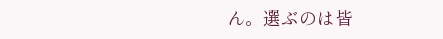ん。選ぶのは皆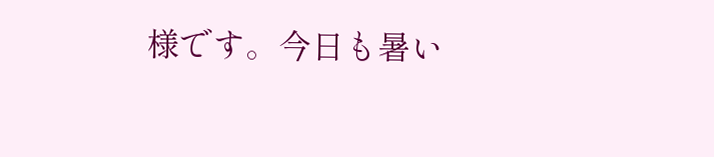様です。今日も暑い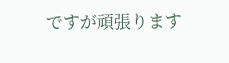ですが頑張ります